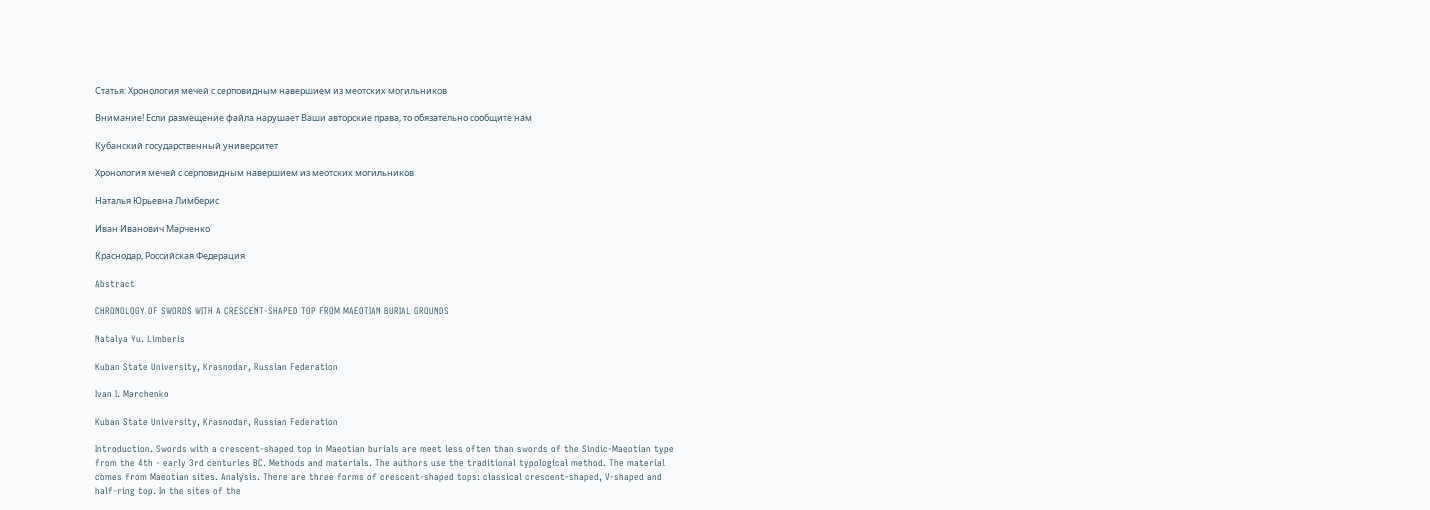Статья: Хронология мечей с серповидным навершием из меотских могильников

Внимание! Если размещение файла нарушает Ваши авторские права, то обязательно сообщите нам

Кубанский государственный университет

Хронология мечей с серповидным навершием из меотских могильников

Наталья Юрьевна Лимберис

Иван Иванович Марченко

Краснодар, Российская Федерация

Abstract

CHRONOLOGY OF SWORDS WITH A CRESCENT-SHAPED TOP FROM MAEOTIAN BURIAL GROUNDS

Natalya Yu. Limberis

Kuban State University, Krasnodar, Russian Federation

Ivan I. Marchenko

Kuban State University, Krasnodar, Russian Federation

Introduction. Swords with a crescent-shaped top in Maeotian burials are meet less often than swords of the Sindic-Maeotian type from the 4th - early 3rd centuries BC. Methods and materials. The authors use the traditional typological method. The material comes from Maeotian sites. Analysis. There are three forms of crescent-shaped tops: classical crescent-shaped, V-shaped and half-ring top. In the sites of the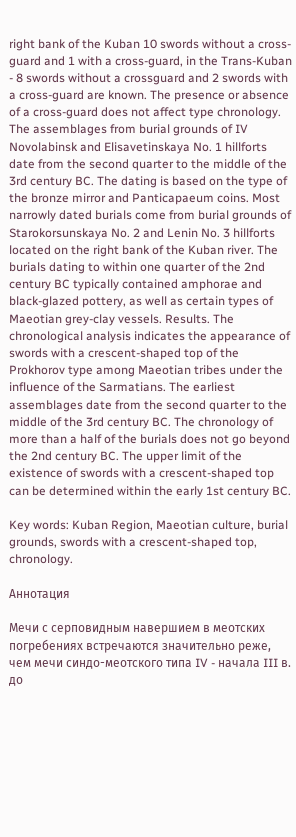right bank of the Kuban 10 swords without a cross-guard and 1 with a cross-guard, in the Trans-Kuban - 8 swords without a crossguard and 2 swords with a cross-guard are known. The presence or absence of a cross-guard does not affect type chronology. The assemblages from burial grounds of IV Novolabinsk and Elisavetinskaya No. 1 hillforts date from the second quarter to the middle of the 3rd century BC. The dating is based on the type of the bronze mirror and Panticapaeum coins. Most narrowly dated burials come from burial grounds of Starokorsunskaya No. 2 and Lenin No. 3 hillforts located on the right bank of the Kuban river. The burials dating to within one quarter of the 2nd century BC typically contained amphorae and black-glazed pottery, as well as certain types of Maeotian grey-clay vessels. Results. The chronological analysis indicates the appearance of swords with a crescent-shaped top of the Prokhorov type among Maeotian tribes under the influence of the Sarmatians. The earliest assemblages date from the second quarter to the middle of the 3rd century BC. The chronology of more than a half of the burials does not go beyond the 2nd century BC. The upper limit of the existence of swords with a crescent-shaped top can be determined within the early 1st century BC.

Key words: Kuban Region, Maeotian culture, burial grounds, swords with a crescent-shaped top, chronology.

Аннотация

Мечи с серповидным навершием в меотских погребениях встречаются значительно реже, чем мечи синдо-меотского типа IV - начала III в. до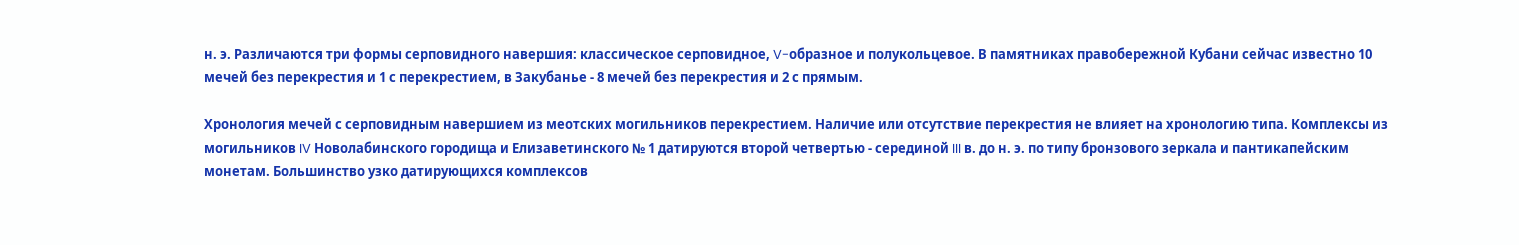н. э. Различаются три формы серповидного навершия: классическое серповидное, V-образное и полукольцевое. В памятниках правобережной Кубани сейчас известно 10 мечей без перекрестия и 1 с перекрестием, в Закубанье - 8 мечей без перекрестия и 2 с прямым.

Хронология мечей с серповидным навершием из меотских могильников перекрестием. Наличие или отсутствие перекрестия не влияет на хронологию типа. Комплексы из могильников IV Новолабинского городища и Елизаветинского № 1 датируются второй четвертью - серединой III в. до н. э. по типу бронзового зеркала и пантикапейским монетам. Большинство узко датирующихся комплексов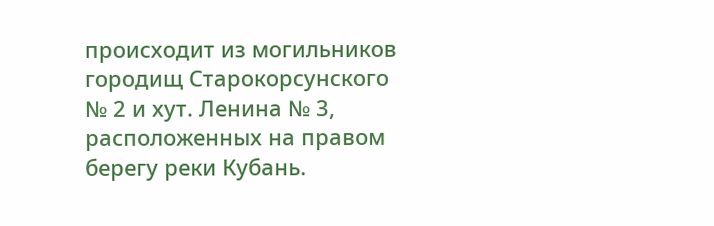происходит из могильников городищ Старокорсунского № 2 и хут. Ленина № 3, расположенных на правом берегу реки Кубань.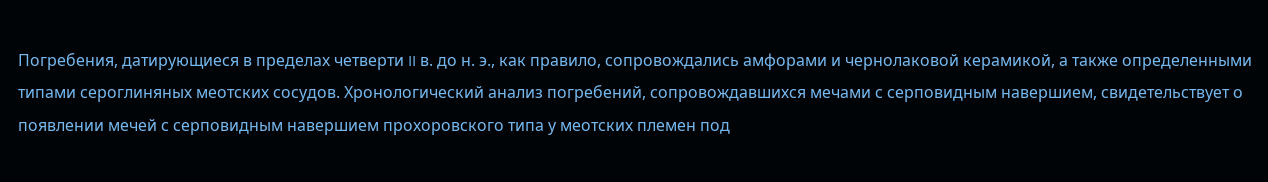Погребения, датирующиеся в пределах четверти II в. до н. э., как правило, сопровождались амфорами и чернолаковой керамикой, а также определенными типами сероглиняных меотских сосудов. Хронологический анализ погребений, сопровождавшихся мечами с серповидным навершием, свидетельствует о появлении мечей с серповидным навершием прохоровского типа у меотских племен под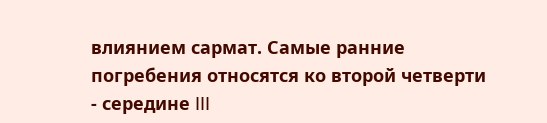влиянием сармат. Самые ранние погребения относятся ко второй четверти - середине III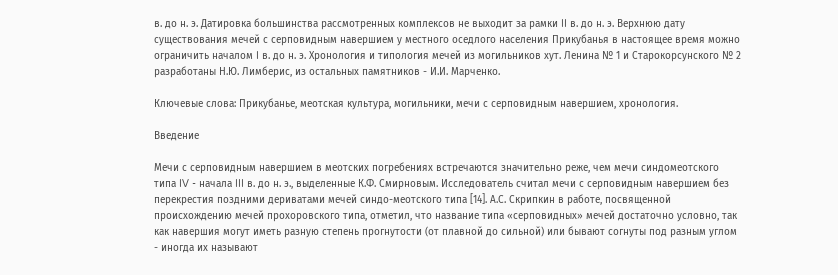в. до н. э. Датировка большинства рассмотренных комплексов не выходит за рамки II в. до н. э. Верхнюю дату существования мечей с серповидным навершием у местного оседлого населения Прикубанья в настоящее время можно ограничить началом I в. до н. э. Хронология и типология мечей из могильников хут. Ленина № 1 и Старокорсунского № 2 разработаны Н.Ю. Лимберис, из остальных памятников - И.И. Марченко.

Ключевые слова: Прикубанье, меотская культура, могильники, мечи с серповидным навершием, хронология.

Введение

Мечи с серповидным навершием в меотских погребениях встречаются значительно реже, чем мечи синдомеотского типа IV - начала III в. до н. э., выделенные К.Ф. Смирновым. Исследователь считал мечи с серповидным навершием без перекрестия поздними дериватами мечей синдо-меотского типа [14]. А.С. Скрипкин в работе, посвященной происхождению мечей прохоровского типа, отметил, что название типа «серповидных» мечей достаточно условно, так как навершия могут иметь разную степень прогнутости (от плавной до сильной) или бывают согнуты под разным углом - иногда их называют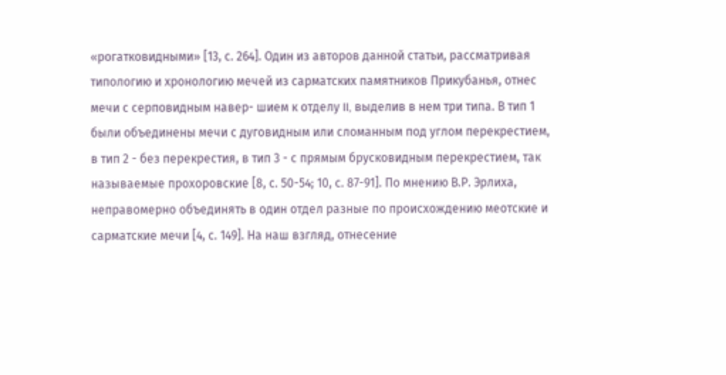«рогатковидными» [13, с. 264]. Один из авторов данной статьи, рассматривая типологию и хронологию мечей из сарматских памятников Прикубанья, отнес мечи с серповидным навер- шием к отделу II, выделив в нем три типа. В тип 1 были объединены мечи с дуговидным или сломанным под углом перекрестием, в тип 2 - без перекрестия, в тип 3 - с прямым брусковидным перекрестием, так называемые прохоровские [8, с. 50-54; 10, с. 87-91]. По мнению В.Р. Эрлиха, неправомерно объединять в один отдел разные по происхождению меотские и сарматские мечи [4, с. 149]. На наш взгляд, отнесение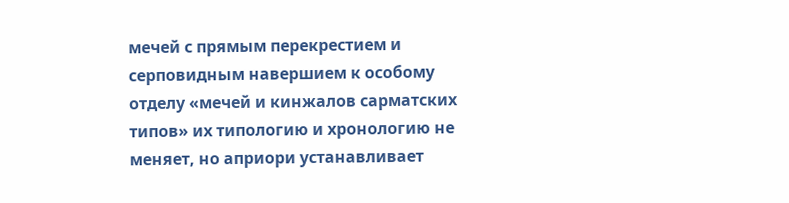мечей с прямым перекрестием и серповидным навершием к особому отделу «мечей и кинжалов сарматских типов» их типологию и хронологию не меняет, но априори устанавливает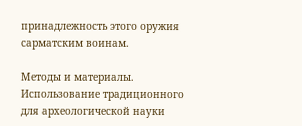принадлежность этого оружия сарматским воинам.

Методы и материалы. Использование традиционного для археологической науки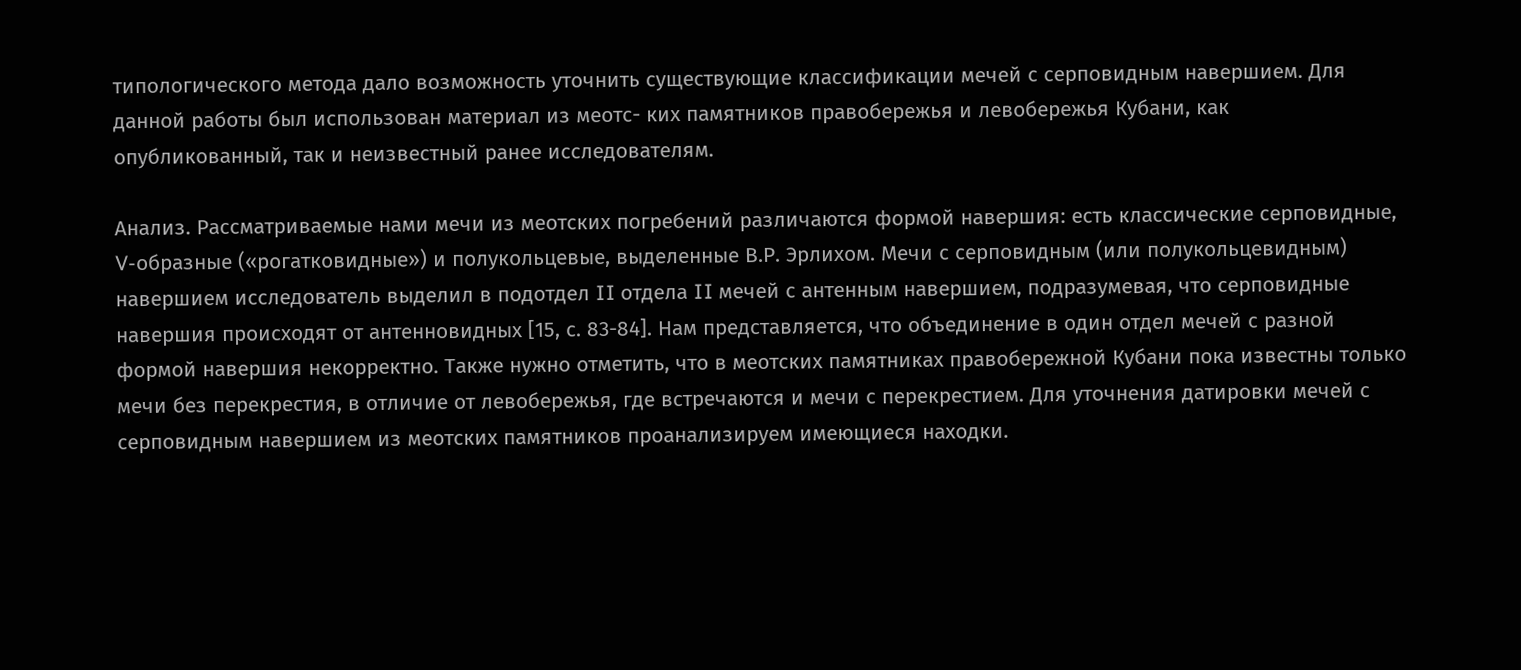типологического метода дало возможность уточнить существующие классификации мечей с серповидным навершием. Для данной работы был использован материал из меотс- ких памятников правобережья и левобережья Кубани, как опубликованный, так и неизвестный ранее исследователям.

Анализ. Рассматриваемые нами мечи из меотских погребений различаются формой навершия: есть классические серповидные, V-образные («рогатковидные») и полукольцевые, выделенные В.Р. Эрлихом. Мечи с серповидным (или полукольцевидным) навершием исследователь выделил в подотдел II отдела II мечей с антенным навершием, подразумевая, что серповидные навершия происходят от антенновидных [15, с. 83-84]. Нам представляется, что объединение в один отдел мечей с разной формой навершия некорректно. Также нужно отметить, что в меотских памятниках правобережной Кубани пока известны только мечи без перекрестия, в отличие от левобережья, где встречаются и мечи с перекрестием. Для уточнения датировки мечей с серповидным навершием из меотских памятников проанализируем имеющиеся находки.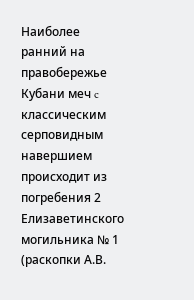Наиболее ранний на правобережье Кубани меч c классическим серповидным навершием происходит из погребения 2 Елизаветинского могильника № 1 (раскопки А.В.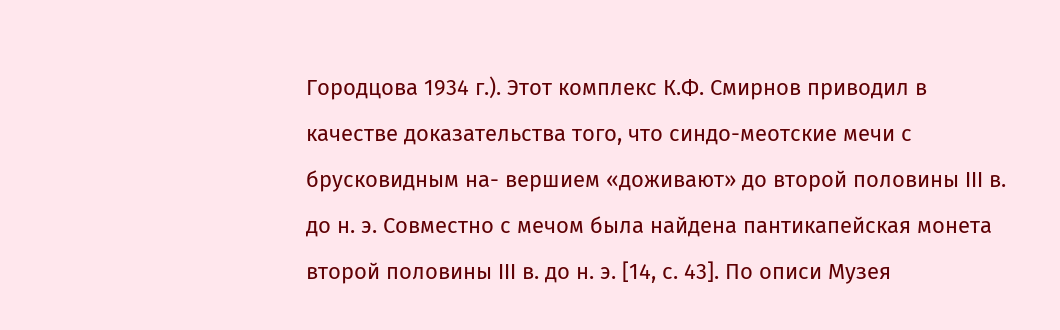Городцова 1934 г.). Этот комплекс К.Ф. Смирнов приводил в качестве доказательства того, что синдо-меотские мечи с брусковидным на- вершием «доживают» до второй половины III в. до н. э. Совместно с мечом была найдена пантикапейская монета второй половины III в. до н. э. [14, с. 43]. По описи Музея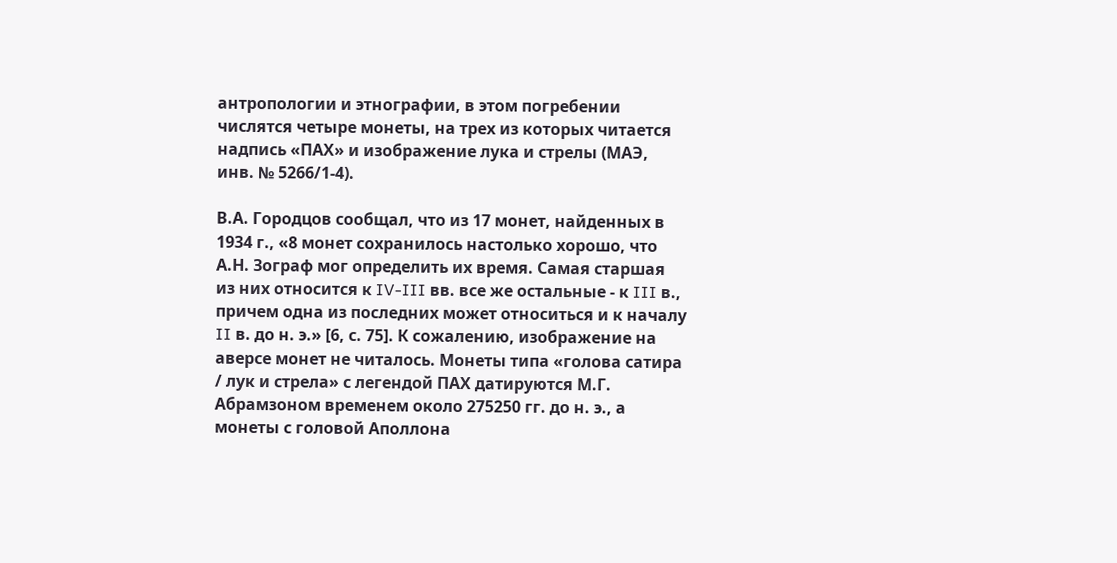антропологии и этнографии, в этом погребении числятся четыре монеты, на трех из которых читается надпись «ПАХ» и изображение лука и стрелы (МАЭ, инв. № 5266/1-4).

В.А. Городцов сообщал, что из 17 монет, найденных в 1934 г., «8 монет сохранилось настолько хорошо, что А.Н. Зограф мог определить их время. Самая старшая из них относится к IV-III вв. все же остальные - к III в., причем одна из последних может относиться и к началу II в. до н. э.» [6, с. 75]. К сожалению, изображение на аверсе монет не читалось. Монеты типа «голова сатира / лук и стрела» с легендой ПАХ датируются М.Г. Абрамзоном временем около 275250 гг. до н. э., а монеты с головой Аполлона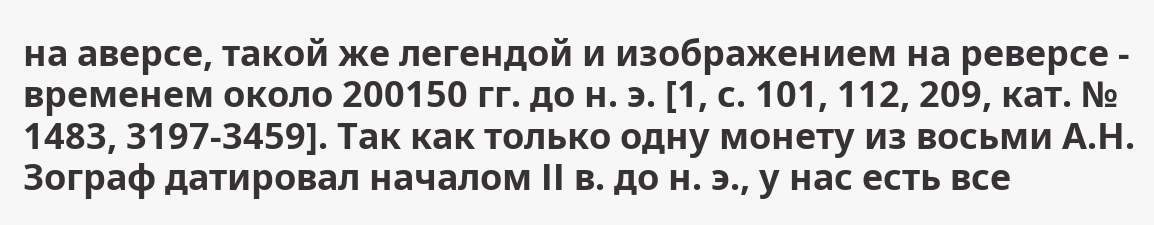на аверсе, такой же легендой и изображением на реверсе - временем около 200150 гг. до н. э. [1, с. 101, 112, 209, кат. № 1483, 3197-3459]. Так как только одну монету из восьми А.Н. Зограф датировал началом ІІ в. до н. э., у нас есть все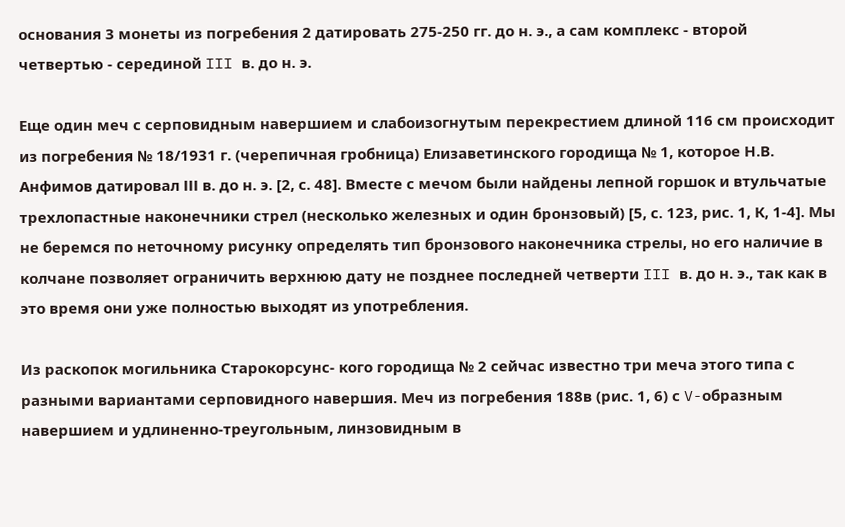основания 3 монеты из погребения 2 датировать 275-250 гг. до н. э., а сам комплекс - второй четвертью - серединой III в. до н. э.

Еще один меч с серповидным навершием и слабоизогнутым перекрестием длиной 116 см происходит из погребения № 18/1931 г. (черепичная гробница) Елизаветинского городища № 1, которое Н.В. Анфимов датировал ІІІ в. до н. э. [2, с. 48]. Вместе с мечом были найдены лепной горшок и втульчатые трехлопастные наконечники стрел (несколько железных и один бронзовый) [5, с. 123, рис. 1, К, 1-4]. Мы не беремся по неточному рисунку определять тип бронзового наконечника стрелы, но его наличие в колчане позволяет ограничить верхнюю дату не позднее последней четверти III в. до н. э., так как в это время они уже полностью выходят из употребления.

Из раскопок могильника Старокорсунс- кого городища № 2 сейчас известно три меча этого типа с разными вариантами серповидного навершия. Меч из погребения 188в (рис. 1, 6) с V-образным навершием и удлиненно-треугольным, линзовидным в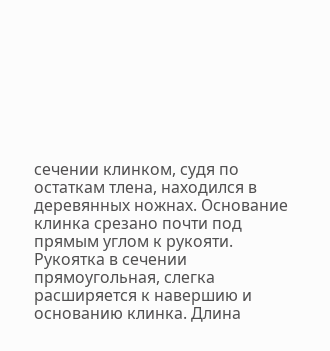сечении клинком, судя по остаткам тлена, находился в деревянных ножнах. Основание клинка срезано почти под прямым углом к рукояти. Рукоятка в сечении прямоугольная, слегка расширяется к навершию и основанию клинка. Длина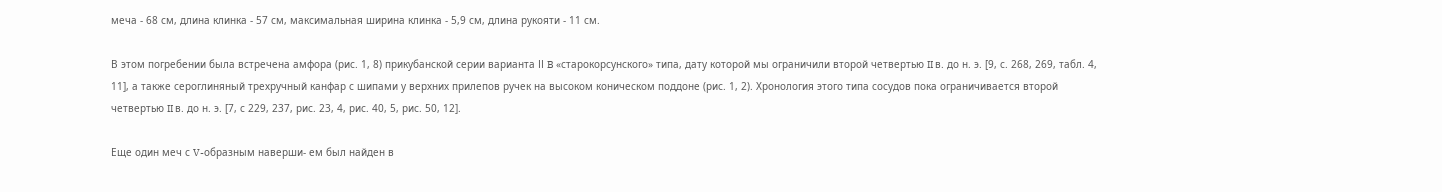меча - 68 см, длина клинка - 57 см, максимальная ширина клинка - 5,9 см, длина рукояти - 11 см.

В этом погребении была встречена амфора (рис. 1, 8) прикубанской серии варианта ІІ B «старокорсунского» типа, дату которой мы ограничили второй четвертью II в. до н. э. [9, с. 268, 269, табл. 4, 11], а также сероглиняный трехручный канфар с шипами у верхних прилепов ручек на высоком коническом поддоне (рис. 1, 2). Хронология этого типа сосудов пока ограничивается второй четвертью II в. до н. э. [7, с 229, 237, рис. 23, 4, рис. 40, 5, рис. 50, 12].

Еще один меч с V-образным наверши- ем был найден в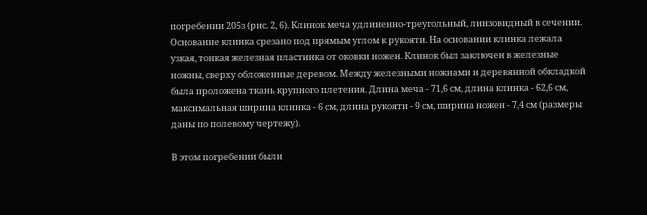погребении 205з (рис. 2, 6). Клинок меча удлиненно-треугольный, линзовидный в сечении. Основание клинка срезано под прямым углом к рукояти. На основании клинка лежала узкая, тонкая железная пластинка от оковки ножен. Клинок был заключен в железные ножны, сверху обложенные деревом. Между железными ножнами и деревянной обкладкой была проложена ткань крупного плетения. Длина меча - 71,6 см, длина клинка - 62,6 см, максимальная ширина клинка - 6 см, длина рукояти - 9 см, ширина ножен - 7,4 см (размеры даны по полевому чертежу).

В этом погребении были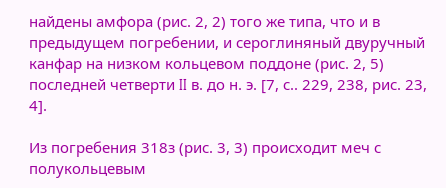найдены амфора (рис. 2, 2) того же типа, что и в предыдущем погребении, и сероглиняный двуручный канфар на низком кольцевом поддоне (рис. 2, 5) последней четверти II в. до н. э. [7, с.. 229, 238, рис. 23, 4].

Из погребения 318з (рис. 3, 3) происходит меч с полукольцевым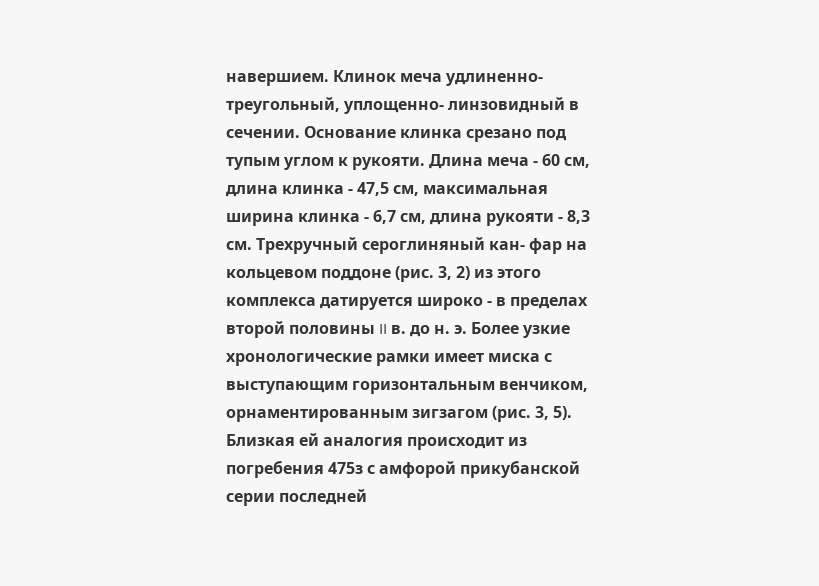навершием. Клинок меча удлиненно-треугольный, уплощенно- линзовидный в сечении. Основание клинка срезано под тупым углом к рукояти. Длина меча - 60 см, длина клинка - 47,5 см, максимальная ширина клинка - 6,7 см, длина рукояти - 8,3 см. Трехручный сероглиняный кан- фар на кольцевом поддоне (рис. 3, 2) из этого комплекса датируется широко - в пределах второй половины II в. до н. э. Более узкие хронологические рамки имеет миска с выступающим горизонтальным венчиком, орнаментированным зигзагом (рис. 3, 5). Близкая ей аналогия происходит из погребения 475з с амфорой прикубанской серии последней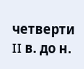четверти II в. до н.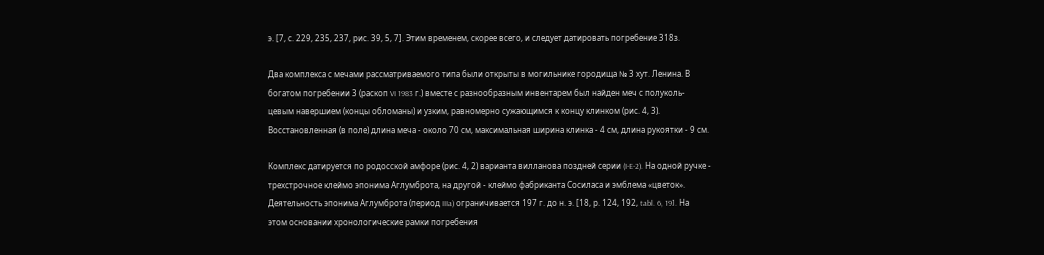э. [7, с. 229, 235, 237, рис. 39, 5, 7]. Этим временем, скорее всего, и следует датировать погребение 318з.

Два комплекса с мечами рассматриваемого типа были открыты в могильнике городища № 3 хут. Ленина. В богатом погребении 3 (раскоп VI 1983 г.) вместе с разнообразным инвентарем был найден меч с полуколь- цевым навершием (концы обломаны) и узким, равномерно сужающимся к концу клинком (рис. 4, 3). Восстановленная (в поле) длина меча - около 70 см, максимальная ширина клинка - 4 см, длина рукоятки - 9 см.

Комплекс датируется по родосской амфоре (рис. 4, 2) варианта вилланова поздней серии (I-E-2). На одной ручке - трехстрочное клеймо эпонима Аглумброта, на другой - клеймо фабриканта Сосиласа и эмблема «цветок». Деятельность эпонима Аглумброта (период IIIa) ограничивается 197 г. до н. э. [18, р. 124, 192, tabl. 6, 19]. На этом основании хронологические рамки погребения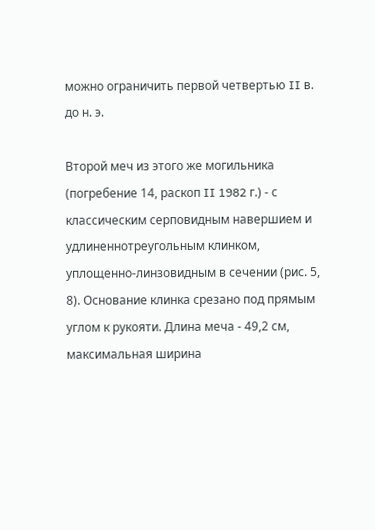можно ограничить первой четвертью II в. до н. э.

Второй меч из этого же могильника (погребение 14, раскоп II 1982 г.) - с классическим серповидным навершием и удлиненнотреугольным клинком, уплощенно-линзовидным в сечении (рис. 5, 8). Основание клинка срезано под прямым углом к рукояти. Длина меча - 49,2 см, максимальная ширина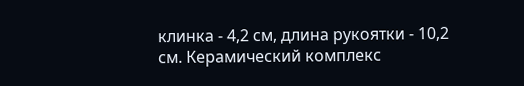клинка - 4,2 см, длина рукоятки - 10,2 см. Керамический комплекс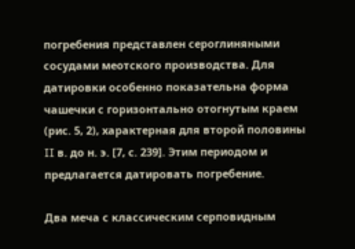погребения представлен сероглиняными сосудами меотского производства. Для датировки особенно показательна форма чашечки с горизонтально отогнутым краем (рис. 5, 2), характерная для второй половины II в. до н. э. [7, с. 239]. Этим периодом и предлагается датировать погребение.

Два меча с классическим серповидным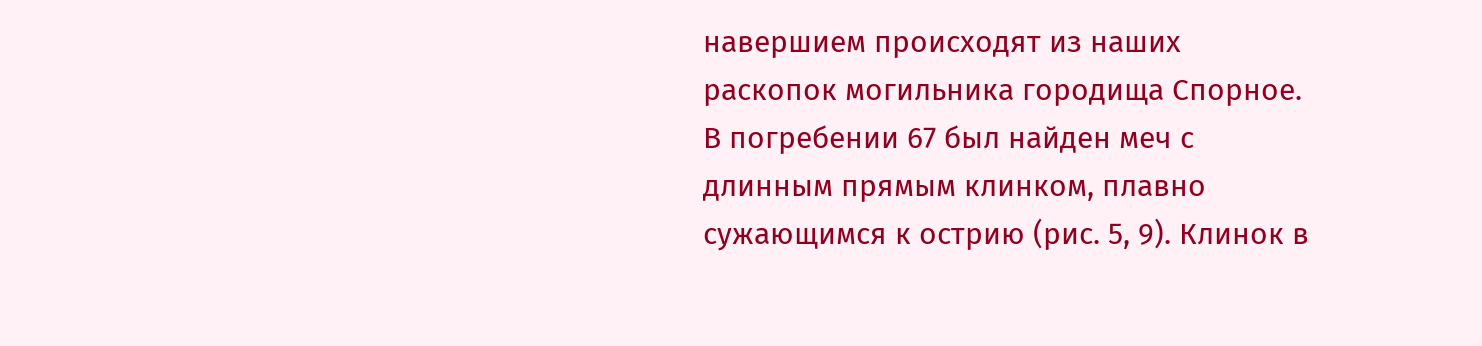навершием происходят из наших раскопок могильника городища Спорное. В погребении 67 был найден меч с длинным прямым клинком, плавно сужающимся к острию (рис. 5, 9). Клинок в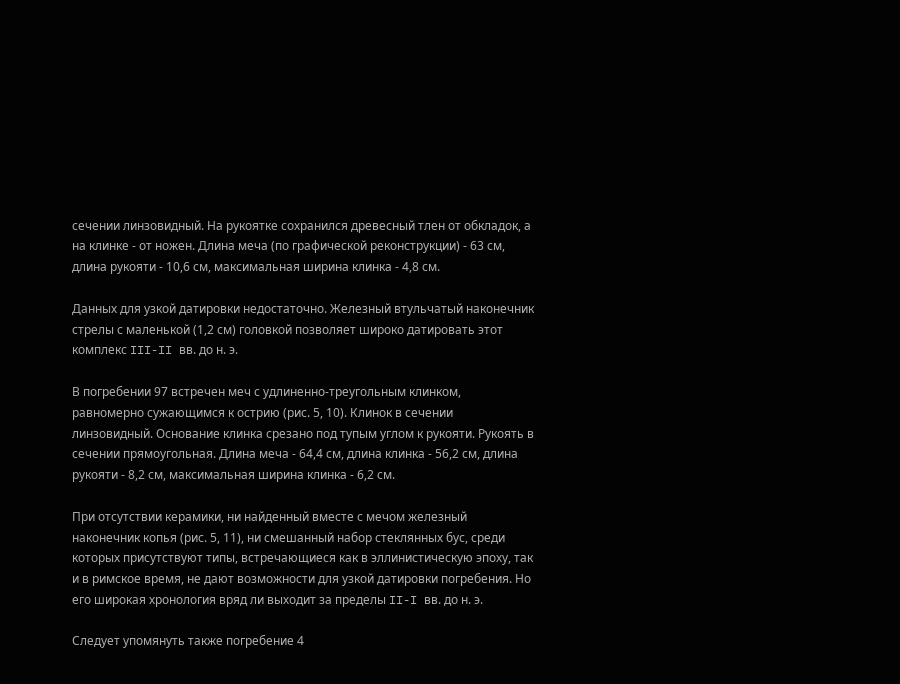сечении линзовидный. На рукоятке сохранился древесный тлен от обкладок, а на клинке - от ножен. Длина меча (по графической реконструкции) - 63 см, длина рукояти - 10,6 см, максимальная ширина клинка - 4,8 см.

Данных для узкой датировки недостаточно. Железный втульчатый наконечник стрелы с маленькой (1,2 см) головкой позволяет широко датировать этот комплекс III-II вв. до н. э.

В погребении 97 встречен меч с удлиненно-треугольным клинком, равномерно сужающимся к острию (рис. 5, 10). Клинок в сечении линзовидный. Основание клинка срезано под тупым углом к рукояти. Рукоять в сечении прямоугольная. Длина меча - 64,4 см, длина клинка - 56,2 см, длина рукояти - 8,2 см, максимальная ширина клинка - 6,2 см.

При отсутствии керамики, ни найденный вместе с мечом железный наконечник копья (рис. 5, 11), ни смешанный набор стеклянных бус, среди которых присутствуют типы, встречающиеся как в эллинистическую эпоху, так и в римское время, не дают возможности для узкой датировки погребения. Но его широкая хронология вряд ли выходит за пределы II-I вв. до н. э.

Следует упомянуть также погребение 4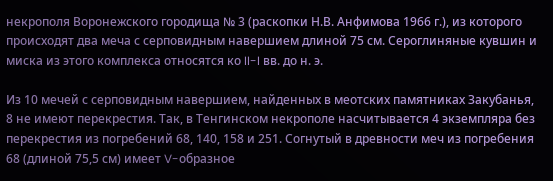некрополя Воронежского городища № 3 (раскопки Н.В. Анфимова 1966 г.), из которого происходят два меча с серповидным навершием длиной 75 см. Сероглиняные кувшин и миска из этого комплекса относятся ко II-I вв. до н. э.

Из 10 мечей с серповидным навершием, найденных в меотских памятниках Закубанья, 8 не имеют перекрестия. Так, в Тенгинском некрополе насчитывается 4 экземпляра без перекрестия из погребений 68, 140, 158 и 251. Согнутый в древности меч из погребения 68 (длиной 75,5 см) имеет V-образное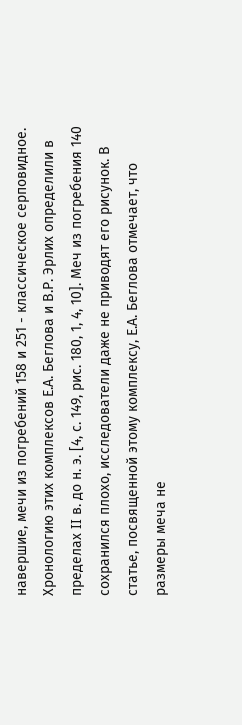навершие, мечи из погребений 158 и 251 - классическое серповидное. Хронологию этих комплексов Е.А. Беглова и В.Р. Эрлих определили в пределах II в. до н. э. [4, с. 149, рис. 180, 1, 4, 10]. Меч из погребения 140 сохранился плохо, исследователи даже не приводят его рисунок. В статье, посвященной этому комплексу, Е.А. Беглова отмечает, что размеры меча не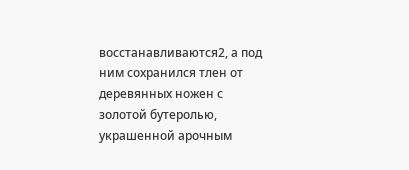восстанавливаются2, а под ним сохранился тлен от деревянных ножен с золотой бутеролью, украшенной арочным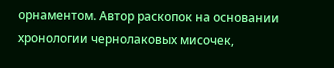орнаментом. Автор раскопок на основании хронологии чернолаковых мисочек,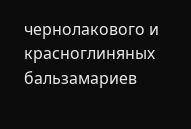чернолакового и красноглиняных бальзамариев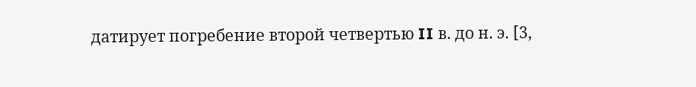датирует погребение второй четвертью II в. до н. э. [3,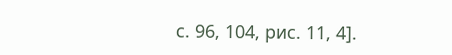с. 96, 104, рис. 11, 4].